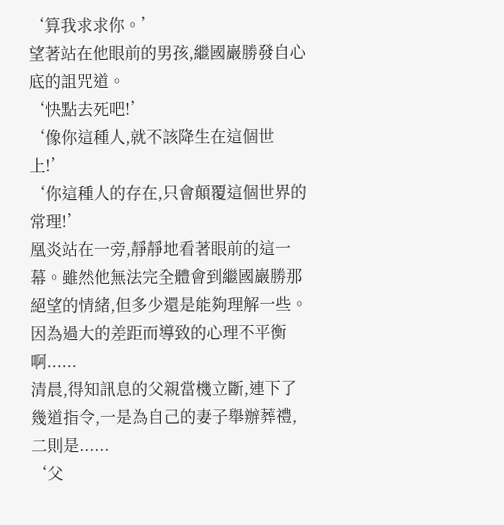‘算我求求你。’
望著站在他眼前的男孩,繼國巖勝發自心底的詛咒道。
‘快點去死吧!’
‘像你這種人,就不該降生在這個世上!’
‘你這種人的存在,只會顛覆這個世界的常理!’
凰炎站在一旁,靜靜地看著眼前的這一幕。雖然他無法完全體會到繼國巖勝那絕望的情緒,但多少還是能夠理解一些。
因為過大的差距而導致的心理不平衡啊......
清晨,得知訊息的父親當機立斷,連下了幾道指令,一是為自己的妻子舉辦葬禮,
二則是......
‘父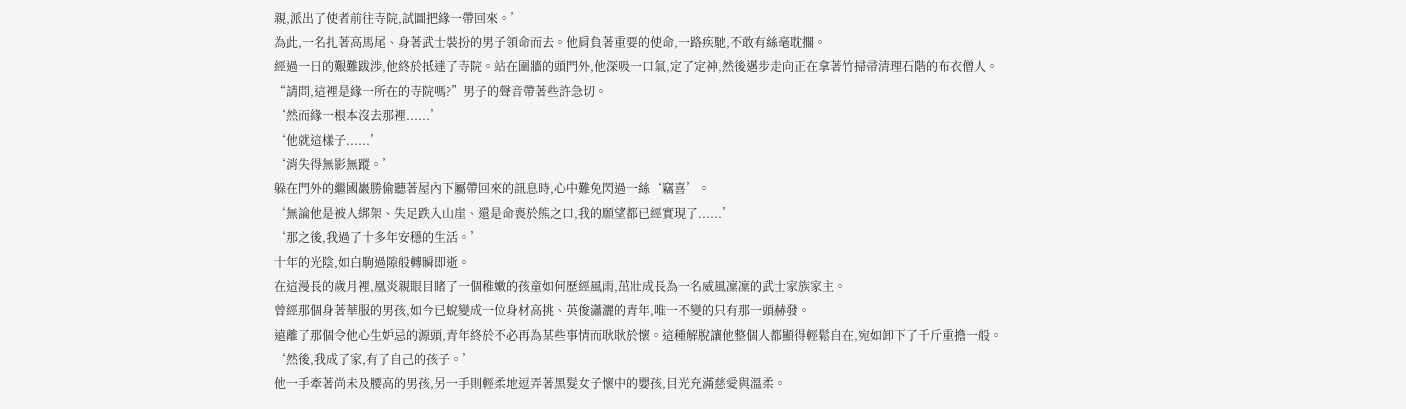親,派出了使者前往寺院,試圖把緣一帶回來。’
為此,一名扎著高馬尾、身著武士裝扮的男子領命而去。他肩負著重要的使命,一路疾馳,不敢有絲毫耽擱。
經過一日的艱難跋涉,他終於抵達了寺院。站在圍牆的頭門外,他深吸一口氣,定了定神,然後邁步走向正在拿著竹掃帚清理石階的布衣僧人。
“請問,這裡是緣一所在的寺院嗎?”男子的聲音帶著些許急切。
‘然而緣一根本沒去那裡......’
‘他就這樣子......’
‘消失得無影無蹤。’
躲在門外的繼國巖勝偷聽著屋內下屬帶回來的訊息時,心中難免閃過一絲‘竊喜’。
‘無論他是被人綁架、失足跌入山崖、還是命喪於熊之口,我的願望都已經實現了......’
‘那之後,我過了十多年安穩的生活。’
十年的光陰,如白駒過隙般轉瞬即逝。
在這漫長的歲月裡,凰炎親眼目睹了一個稚嫩的孩童如何歷經風雨,茁壯成長為一名威風凜凜的武士家族家主。
曾經那個身著華服的男孩,如今已蛻變成一位身材高挑、英俊瀟灑的青年,唯一不變的只有那一頭赫發。
遠離了那個令他心生妒忌的源頭,青年終於不必再為某些事情而耿耿於懷。這種解脫讓他整個人都顯得輕鬆自在,宛如卸下了千斤重擔一般。
‘然後,我成了家,有了自己的孩子。’
他一手牽著尚未及腰高的男孩,另一手則輕柔地逗弄著黑髮女子懷中的嬰孩,目光充滿慈愛與溫柔。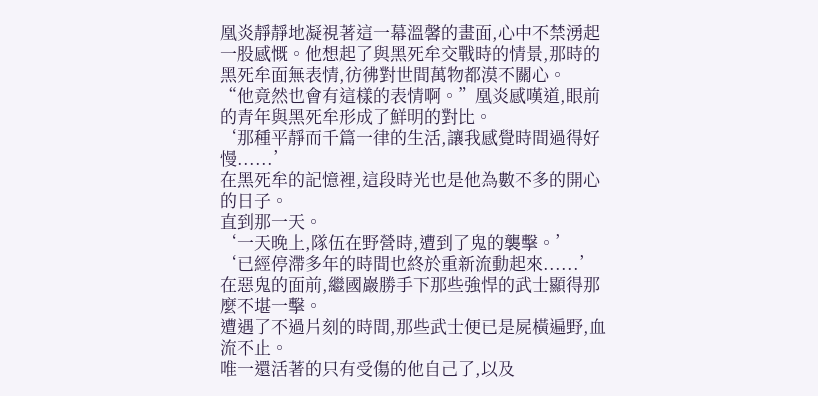凰炎靜靜地凝視著這一幕溫馨的畫面,心中不禁湧起一股感慨。他想起了與黑死牟交戰時的情景,那時的黑死牟面無表情,彷彿對世間萬物都漠不關心。
“他竟然也會有這樣的表情啊。”凰炎感嘆道,眼前的青年與黑死牟形成了鮮明的對比。
‘那種平靜而千篇一律的生活,讓我感覺時間過得好慢......’
在黑死牟的記憶裡,這段時光也是他為數不多的開心的日子。
直到那一天。
‘一天晚上,隊伍在野營時,遭到了鬼的襲擊。’
‘已經停滯多年的時間也終於重新流動起來......’
在惡鬼的面前,繼國巖勝手下那些強悍的武士顯得那麼不堪一擊。
遭遇了不過片刻的時間,那些武士便已是屍橫遍野,血流不止。
唯一還活著的只有受傷的他自己了,以及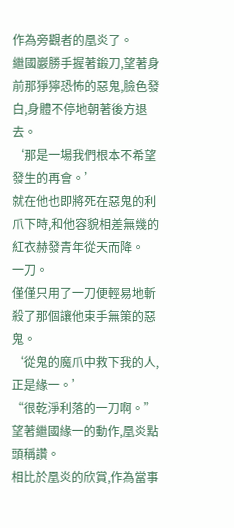作為旁觀者的凰炎了。
繼國巖勝手握著鍛刀,望著身前那猙獰恐怖的惡鬼,臉色發白,身體不停地朝著後方退去。
‘那是一場我們根本不希望發生的再會。’
就在他也即將死在惡鬼的利爪下時,和他容貌相差無幾的紅衣赫發青年從天而降。
一刀。
僅僅只用了一刀便輕易地斬殺了那個讓他束手無策的惡鬼。
‘從鬼的魔爪中救下我的人,正是緣一。’
“很乾淨利落的一刀啊。”
望著繼國緣一的動作,凰炎點頭稱讚。
相比於凰炎的欣賞,作為當事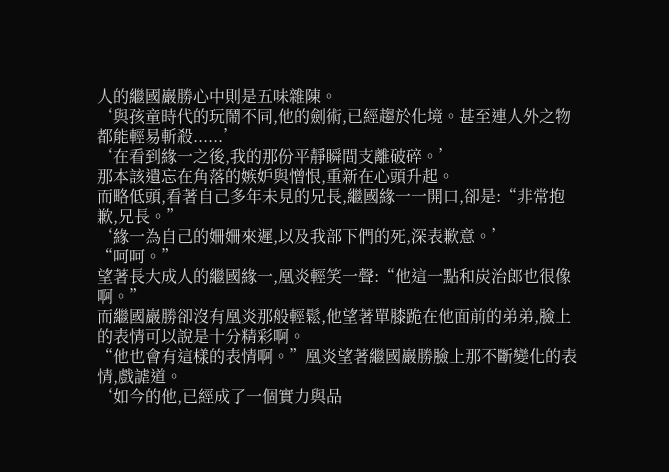人的繼國巖勝心中則是五味雜陳。
‘與孩童時代的玩鬧不同,他的劍術,已經趨於化境。甚至連人外之物都能輕易斬殺......’
‘在看到緣一之後,我的那份平靜瞬間支離破碎。’
那本該遺忘在角落的嫉妒與憎恨,重新在心頭升起。
而略低頭,看著自己多年未見的兄長,繼國緣一一開口,卻是:“非常抱歉,兄長。”
‘緣一為自己的姍姍來遲,以及我部下們的死,深表歉意。’
“呵呵。”
望著長大成人的繼國緣一,凰炎輕笑一聲:“他這一點和炭治郎也很像啊。”
而繼國巖勝卻沒有凰炎那般輕鬆,他望著單膝跪在他面前的弟弟,臉上的表情可以說是十分精彩啊。
“他也會有這樣的表情啊。”凰炎望著繼國巖勝臉上那不斷變化的表情,戲謔道。
‘如今的他,已經成了一個實力與品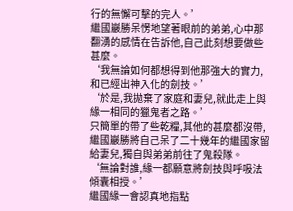行的無懈可擊的完人。’
繼國巖勝呆愣地望著眼前的弟弟,心中那翻湧的感情在告訴他,自己此刻想要做些甚麼。
‘我無論如何都想得到他那強大的實力,和已經出神入化的劍技。’
‘於是,我拋棄了家庭和妻兒,就此走上與緣一相同的獵鬼者之路。’
只簡單的帶了些乾糧,其他的甚麼都沒帶,繼國巖勝將自己呆了二十幾年的繼國家留給妻兒,獨自與弟弟前往了鬼殺隊。
‘無論對誰,緣一都願意將劍技與呼吸法傾囊相授。’
繼國緣一會認真地指點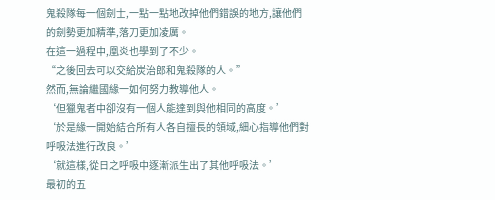鬼殺隊每一個劍士,一點一點地改掉他們錯誤的地方,讓他們的劍勢更加精準,落刀更加凌厲。
在這一過程中,凰炎也學到了不少。
“之後回去可以交給炭治郎和鬼殺隊的人。”
然而,無論繼國緣一如何努力教導他人。
‘但獵鬼者中卻沒有一個人能達到與他相同的高度。’
‘於是緣一開始結合所有人各自擅長的領域,細心指導他們對呼吸法進行改良。’
‘就這樣,從日之呼吸中逐漸派生出了其他呼吸法。’
最初的五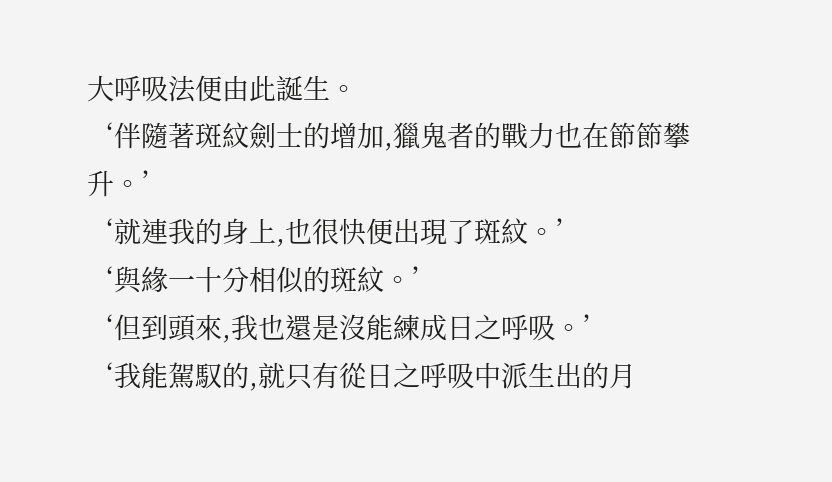大呼吸法便由此誕生。
‘伴隨著斑紋劍士的增加,獵鬼者的戰力也在節節攀升。’
‘就連我的身上,也很快便出現了斑紋。’
‘與緣一十分相似的斑紋。’
‘但到頭來,我也還是沒能練成日之呼吸。’
‘我能駕馭的,就只有從日之呼吸中派生出的月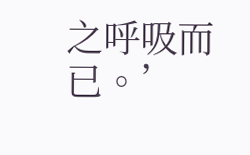之呼吸而已。’